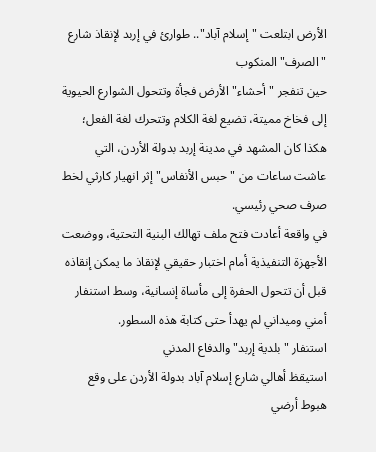الأرض ابتلعت "إسلام آباد".. طوارئ في إربد لإنقاذ شارع "الصرف" المنكوب
حين تنفجر "أحشاء" الأرض فجأة وتتحول الشوارع الحيوية إلى فخاخ مميتة، تضيع لغة الكلام وتتحرك لغة الفعل؛ هكذا كان المشهد في مدينة إربد بدولة الأردن، التي عاشت ساعات من "حبس الأنفاس" إثر انهيار كارثي لخط صرف صحي رئيسي.
في واقعة أعادت فتح ملف تهالك البنية التحتية، ووضعت الأجهزة التنفيذية أمام اختبار حقيقي لإنقاذ ما يمكن إنقاذه قبل أن تتحول الحفرة إلى مأساة إنسانية، وسط استنفار أمني وميداني لم يهدأ حتى كتابة هذه السطور.
استنفار "بلدية إربد" والدفاع المدني
استيقظ أهالي شارع إسلام آباد بدولة الأردن على وقع هبوط أرضي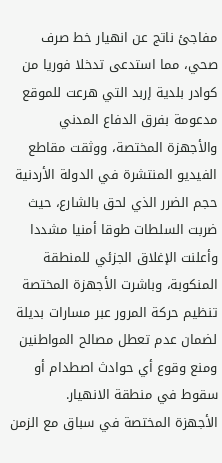مفاجئ ناتج عن انهيار خط صرف صحي، مما استدعى تدخلا فوريا من كوادر بلدية إربد التي هرعت للموقع مدعومة بفرق الدفاع المدني والأجهزة المختصة، ووثقت مقاطع الفيديو المنتشرة في الدولة الأردنية حجم الضرر الذي لحق بالشارع، حيث ضربت السلطات طوقا أمنيا مشددا وأعلنت الإغلاق الجزئي للمنطقة المنكوبة، وباشرت الأجهزة المختصة تنظيم حركة المرور عبر مسارات بديلة لضمان عدم تعطل مصالح المواطنين ومنع وقوع أي حوادث اصطدام أو سقوط في منطقة الانهيار.
الأجهزة المختصة في سباق مع الزمن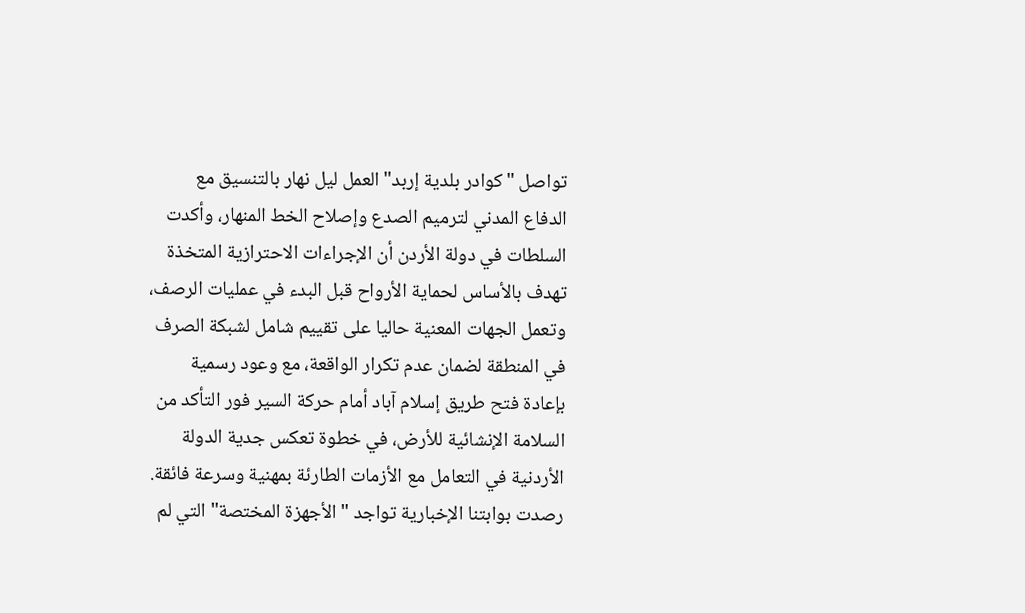تواصل "كوادر بلدية إربد" العمل ليل نهار بالتنسيق مع الدفاع المدني لترميم الصدع وإصلاح الخط المنهار، وأكدت السلطات في دولة الأردن أن الإجراءات الاحترازية المتخذة تهدف بالأساس لحماية الأرواح قبل البدء في عمليات الرصف، وتعمل الجهات المعنية حاليا على تقييم شامل لشبكة الصرف في المنطقة لضمان عدم تكرار الواقعة، مع وعود رسمية بإعادة فتح طريق إسلام آباد أمام حركة السير فور التأكد من السلامة الإنشائية للأرض، في خطوة تعكس جدية الدولة الأردنية في التعامل مع الأزمات الطارئة بمهنية وسرعة فائقة.
رصدت بوابتنا الإخبارية تواجد "الأجهزة المختصة" التي لم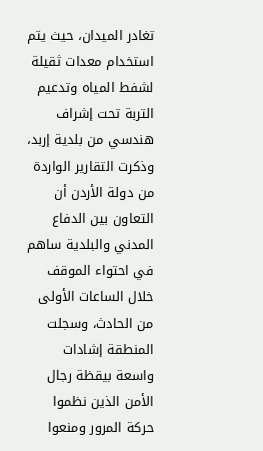تغادر الميدان، حيث يتم استخدام معدات ثقيلة لشفط المياه وتدعيم التربة تحت إشراف هندسي من بلدية إربد، وذكرت التقارير الواردة من دولة الأردن أن التعاون بين الدفاع المدني والبلدية ساهم في احتواء الموقف خلال الساعات الأولى من الحادث، وسجلت المنطقة إشادات واسعة بيقظة رجال الأمن الذين نظموا حركة المرور ومنعوا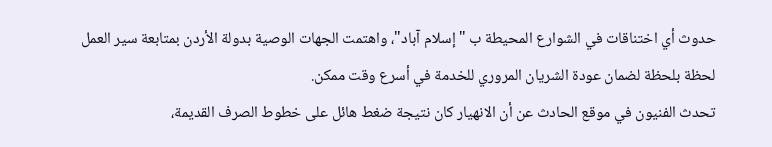حدوث أي اختناقات في الشوارع المحيطة ب "إسلام آباد"، واهتمت الجهات الوصية بدولة الأردن بمتابعة سير العمل لحظة بلحظة لضمان عودة الشريان المروري للخدمة في أسرع وقت ممكن.
تحدث الفنيون في موقع الحادث عن أن الانهيار كان نتيجة ضغط هائل على خطوط الصرف القديمة،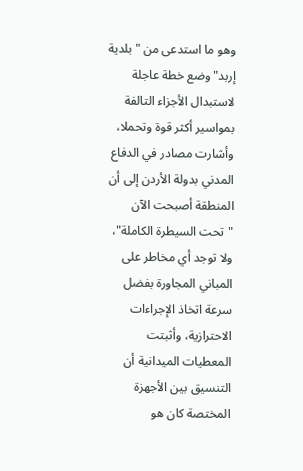وهو ما استدعى من "بلدية إربد" وضع خطة عاجلة لاستبدال الأجزاء التالفة بمواسير أكثر قوة وتحملا، وأشارت مصادر في الدفاع المدني بدولة الأردن إلى أن المنطقة أصبحت الآن "تحت السيطرة الكاملة"، ولا توجد أي مخاطر على المباني المجاورة بفضل سرعة اتخاذ الإجراءات الاحترازية، وأثبتت المعطيات الميدانية أن التنسيق بين الأجهزة المختصة كان هو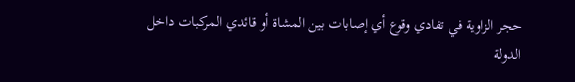حجر الزاوية في تفادي وقوع أي إصابات بين المشاة أو قائدي المركبات داخل الدولة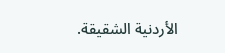الأردنية الشقيقة.